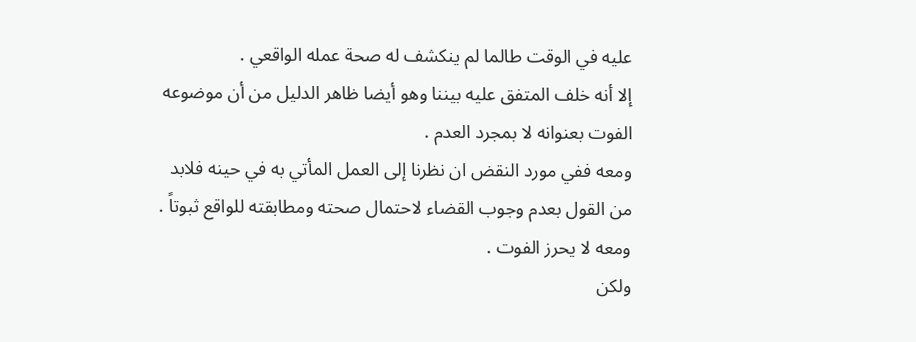عليه في الوقت طالما لم ينكشف له صحة عمله الواقعي .
إلا أنه خلف المتفق عليه بيننا وهو أيضا ظاهر الدليل من أن موضوعه الفوت بعنوانه لا بمجرد العدم .
ومعه ففي مورد النقض ان نظرنا إلى العمل المأتي به في حينه فلابد من القول بعدم وجوب القضاء لاحتمال صحته ومطابقته للواقع ثبوتاً . ومعه لا يحرز الفوت .
ولكن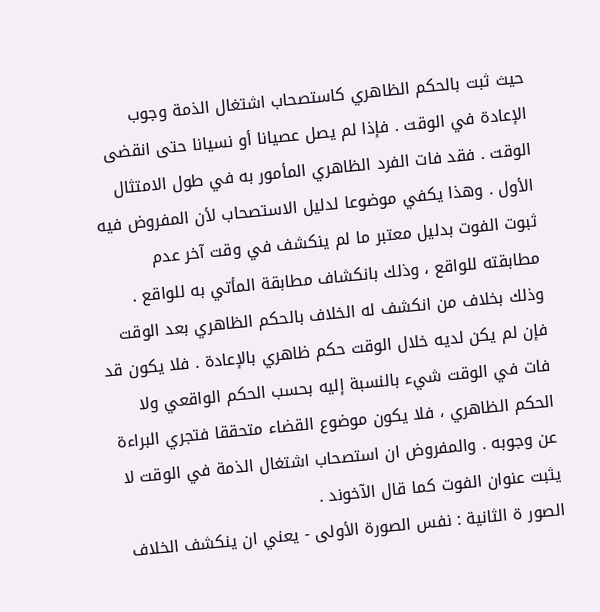حيث ثبت بالحكم الظاهري كاستصحاب اشتغال الذمة وجوب الإعادة في الوقت . فإذا لم يصل عصيانا أو نسيانا حتى انقضى الوقت . فقد فات الفرد الظاهري المأمور به في طول الامتثال الأول . وهذا يكفي موضوعا لدليل الاستصحاب لأن المفروض فيه ثبوت الفوت بدليل معتبر ما لم ينكشف في وقت آخر عدم مطابقته للواقع ، وذلك بانكشاف مطابقة المأتي به للواقع .
وذلك بخلاف من انكشف له الخلاف بالحكم الظاهري بعد الوقت فإن لم يكن لديه خلال الوقت حكم ظاهري بالإعادة . فلا يكون قد فات في الوقت شيء بالنسبة إليه بحسب الحكم الواقعي ولا الحكم الظاهري ، فلا يكون موضوع القضاء متحققا فتجري البراءة عن وجوبه . والمفروض ان استصحاب اشتغال الذمة في الوقت لا يثبت عنوان الفوت كما قال الآخوند .
الصور ة الثانية : نفس الصورة الأولى - يعني ان ينكشف الخلاف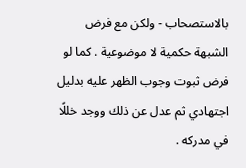بالاستصحاب - ولكن مع فرض الشبهة حكمية لا موضوعية . كما لو فرض ثبوت وجوب الظهر عليه بدليل اجتهادي ثم عدل عن ذلك ووجد خللًا في مدركه .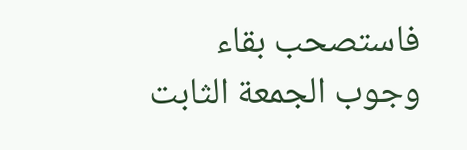فاستصحب بقاء وجوب الجمعة الثابت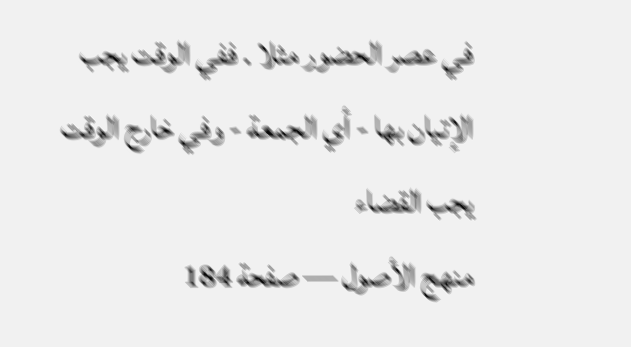في عصر الحضور مثلا . ففي الوقت يجب الإتيان بها - أي الجمعة - وفي خارج الوقت يجب القضاء
منهج الأصول — صفحة 184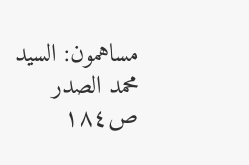مساهمون: السيد محمد الصدر
ص١٨٤